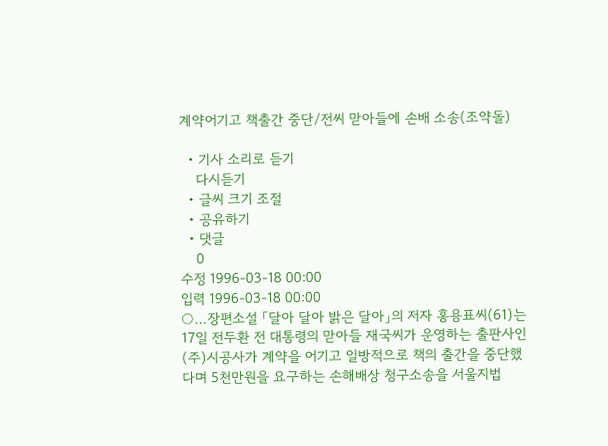계약어기고 책출간 중단/전씨 맏아들에 손배 소송(조약돌)

  • 기사 소리로 듣기
    다시듣기
  • 글씨 크기 조절
  • 공유하기
  • 댓글
    0
수정 1996-03-18 00:00
입력 1996-03-18 00:00
○…장편소설 「달아 달아 밝은 달아」의 저자 홍용표씨(61)는 17일 전두환 전 대통령의 맏아들 재국씨가 운영하는 출판사인 (주)시공사가 계약을 어기고 일방적으로 책의 출간을 중단했다며 5천만원을 요구하는 손해배상 청구소송을 서울지법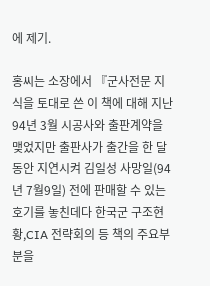에 제기.

홍씨는 소장에서 『군사전문 지식을 토대로 쓴 이 책에 대해 지난 94년 3월 시공사와 출판계약을 맺었지만 출판사가 출간을 한 달 동안 지연시켜 김일성 사망일(94년 7월9일) 전에 판매할 수 있는 호기를 놓친데다 한국군 구조현황,CIA 전략회의 등 책의 주요부분을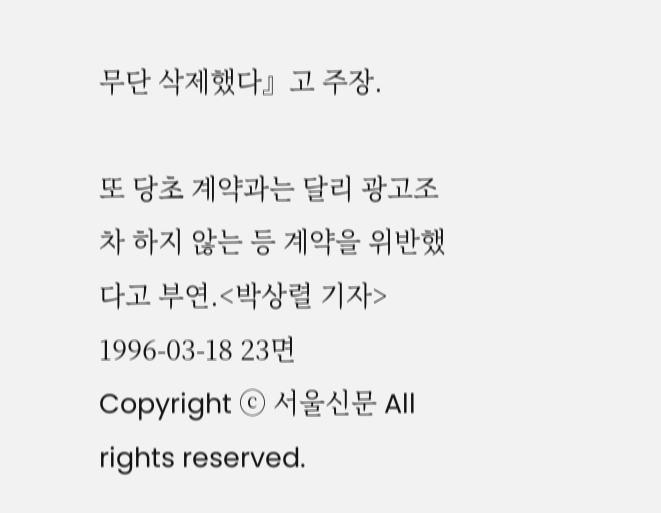무단 삭제했다』고 주장.

또 당초 계약과는 달리 광고조차 하지 않는 등 계약을 위반했다고 부연.<박상렬 기자>
1996-03-18 23면
Copyright ⓒ 서울신문 All rights reserved.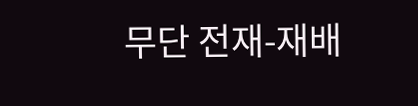무단 전재-재배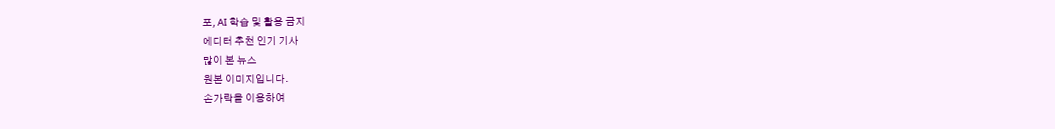포, AI 학습 및 활용 금지
에디터 추천 인기 기사
많이 본 뉴스
원본 이미지입니다.
손가락을 이용하여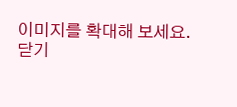이미지를 확대해 보세요.
닫기